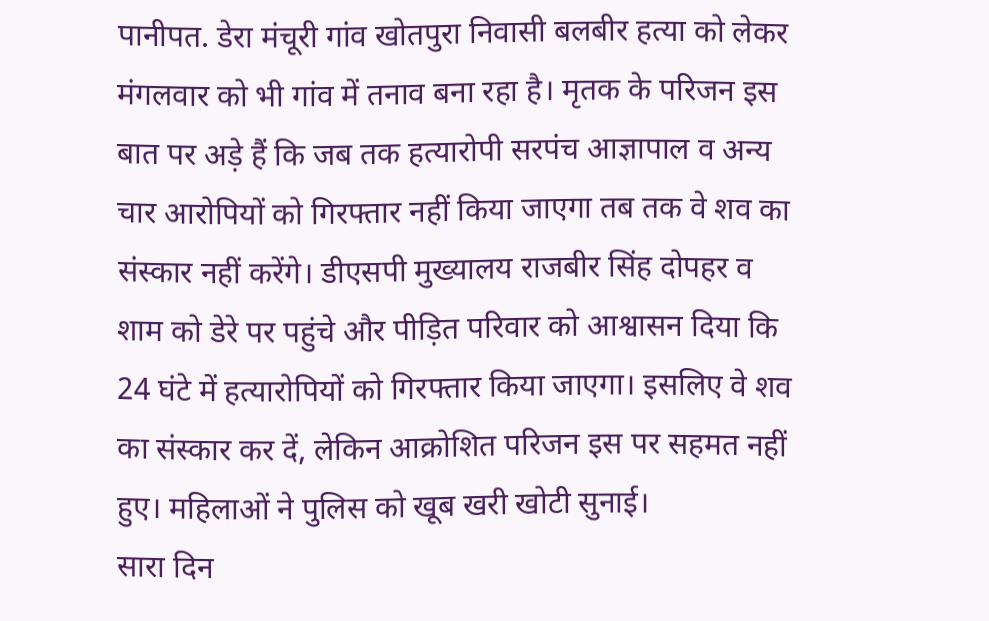पानीपत. डेरा मंचूरी गांव खोतपुरा निवासी बलबीर हत्या को लेकर मंगलवार को भी गांव में तनाव बना रहा है। मृतक के परिजन इस बात पर अड़े हैं कि जब तक हत्यारोपी सरपंच आज्ञापाल व अन्य चार आरोपियों को गिरफ्तार नहीं किया जाएगा तब तक वे शव का संस्कार नहीं करेंगे। डीएसपी मुख्यालय राजबीर सिंह दोपहर व शाम को डेरे पर पहुंचे और पीड़ित परिवार को आश्वासन दिया कि 24 घंटे में हत्यारोपियों को गिरफ्तार किया जाएगा। इसलिए वे शव का संस्कार कर दें, लेकिन आक्रोशित परिजन इस पर सहमत नहीं हुए। महिलाओं ने पुलिस को खूब खरी खोटी सुनाई।
सारा दिन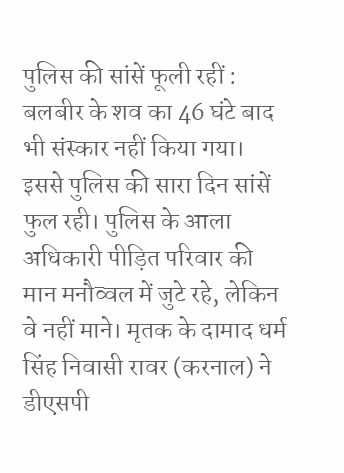पुलिस की सांसें फूली रहीं : बलबीर के शव का 46 घंटे बाद भी संस्कार नहीं किया गया। इससे पुलिस की सारा दिन सांसें फुल रही। पुलिस के आला अधिकारी पीड़ित परिवार की मान मनौव्वल में जुटे रहे, लेकिन वे नहीं माने। मृतक के दामाद धर्म सिंह निवासी रावर (करनाल) ने डीएसपी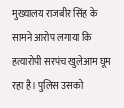मुख्यालय राजबीर सिंह के सामने आरोप लगाया कि हत्यारोपी सरपंच खुलेआम घूम रहा है। पुलिस उसको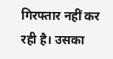गिरफ्तार नहीं कर रही है। उसका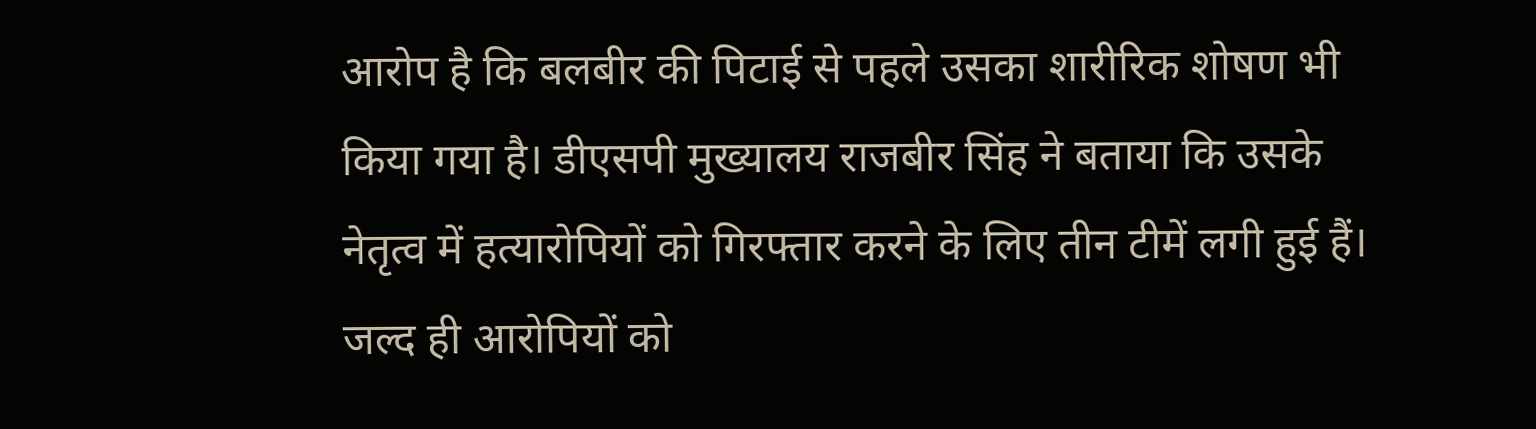आरोप है कि बलबीर की पिटाई से पहले उसका शारीरिक शोषण भी किया गया है। डीएसपी मुख्यालय राजबीर सिंह ने बताया कि उसके नेतृत्व में हत्यारोपियों को गिरफ्तार करने के लिए तीन टीमें लगी हुई हैं। जल्द ही आरोपियों को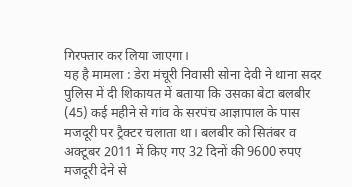गिरफ्तार कर लिया जाएगा।
यह है मामला : डेरा मंचूरी निवासी सोना देवी ने थाना सदर पुलिस में दी शिकायत में बताया कि उसका बेटा बलबीर (45) कई महीने से गांव के सरपंच आज्ञापाल के पास मजदूरी पर ट्रैक्टर चलाता था। बलबीर को सितंबर व अक्टूबर 2011 में किए गए 32 दिनों की 9600 रुपए मजदूरी देने से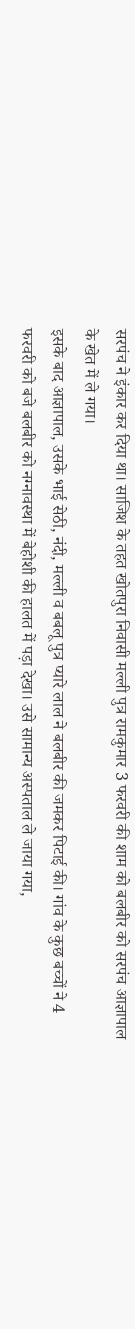सरपंच ने इंकार कर दिया था। साजिश के तहत खोतपुरा निवासी मल्ली पुत्र रामकुमार 3 फरवरी की शाम को बलबीर को सरपंच आज्ञापाल के खेत में ले गया।
इसके बाद आज्ञापाल, उसके भाई सेठी, नंदी, मल्ली व बबलू पुत्र प्यारे लाल ने बलबीर की जमकर पिटाई की। गांव के कुछ बच्चों ने 4 फरवरी को बजे बलबीर को नग्नावस्था में बेहोशी की हालत में पड़ा देखा। उसे सामान्य अस्पताल ले जाया गया,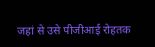जहां से उसे पीजीआई रोहतक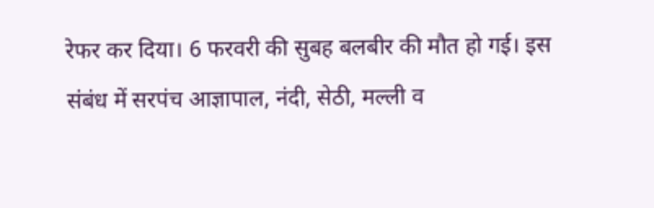रेफर कर दिया। 6 फरवरी की सुबह बलबीर की मौत हो गई। इस संबंध में सरपंच आज्ञापाल, नंदी, सेठी, मल्ली व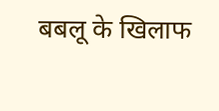बबलू के खिलाफ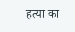हत्या का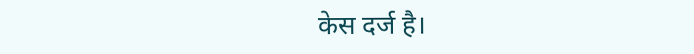केस दर्ज है।